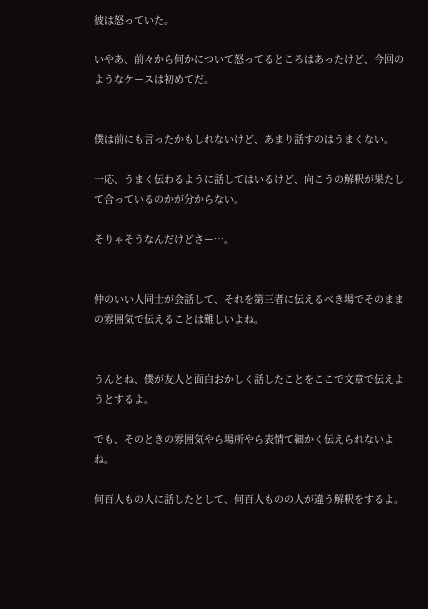彼は怒っていた。

いやあ、前々から何かについて怒ってるところはあったけど、今回のようなケースは初めてだ。


僕は前にも言ったかもしれないけど、あまり話すのはうまくない。

一応、うまく伝わるように話してはいるけど、向こうの解釈が果たして合っているのかが分からない。

そりゃそうなんだけどさー…。


仲のいい人同士が会話して、それを第三者に伝えるべき場でそのままの雰囲気で伝えることは難しいよね。


うんとね、僕が友人と面白おかしく話したことをここで文章で伝えようとするよ。

でも、そのときの雰囲気やら場所やら表情て細かく伝えられないよね。

何百人もの人に話したとして、何百人ものの人が違う解釈をするよ。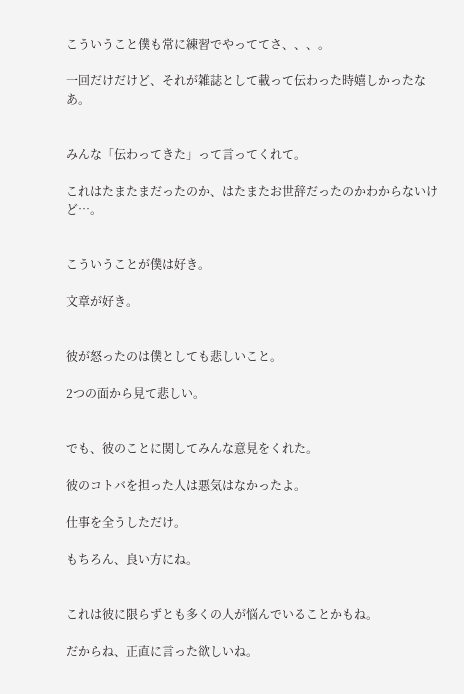こういうこと僕も常に練習でやっててさ、、、。

一回だけだけど、それが雑誌として載って伝わった時嬉しかったなあ。


みんな「伝わってきた」って言ってくれて。

これはたまたまだったのか、はたまたお世辞だったのかわからないけど…。


こういうことが僕は好き。

文章が好き。


彼が怒ったのは僕としても悲しいこと。

2つの面から見て悲しい。


でも、彼のことに関してみんな意見をくれた。

彼のコトバを担った人は悪気はなかったよ。

仕事を全うしただけ。

もちろん、良い方にね。


これは彼に限らずとも多くの人が悩んでいることかもね。

だからね、正直に言った欲しいね。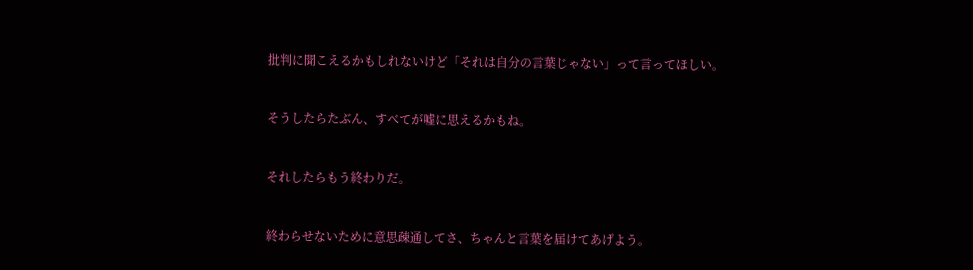批判に聞こえるかもしれないけど「それは自分の言葉じゃない」って言ってほしい。


そうしたらたぶん、すべてが嘘に思えるかもね。


それしたらもう終わりだ。


終わらせないために意思疎通してさ、ちゃんと言葉を届けてあげよう。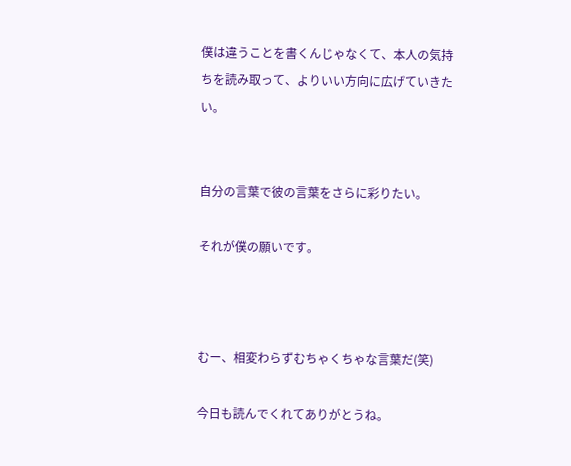僕は違うことを書くんじゃなくて、本人の気持ちを読み取って、よりいい方向に広げていきたい。


自分の言葉で彼の言葉をさらに彩りたい。

それが僕の願いです。



むー、相変わらずむちゃくちゃな言葉だ(笑)

今日も読んでくれてありがとうね。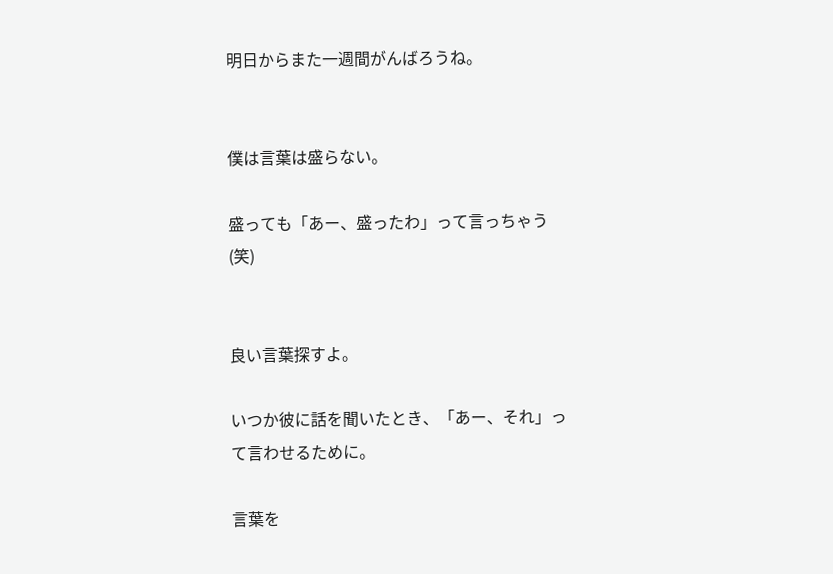明日からまた一週間がんばろうね。


僕は言葉は盛らない。

盛っても「あー、盛ったわ」って言っちゃう(笑)


良い言葉探すよ。

いつか彼に話を聞いたとき、「あー、それ」って言わせるために。

言葉を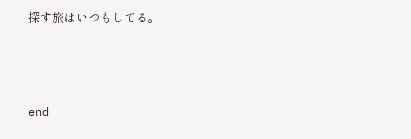探す旅はいつもしてる。



end